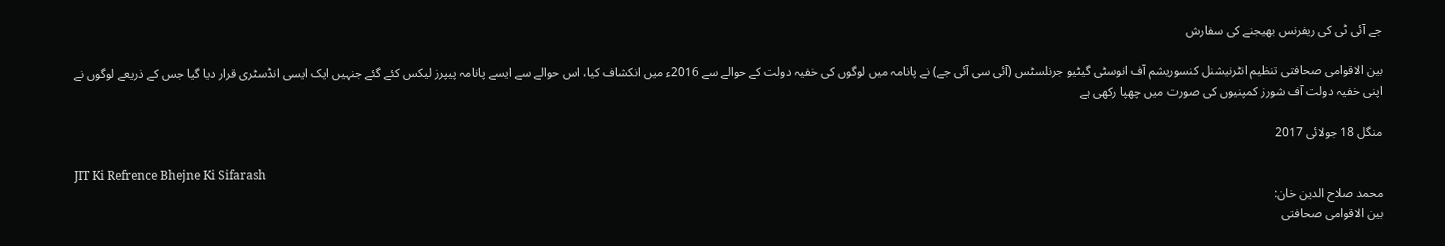جے آئی ٹی کی ریفرنس بھیجنے کی سفارش

بین الاقوامی صحافتی تنظیم انٹرنیشنل کنسوریشم آف انوسٹی گیٹیو جرنلسٹس (آئی سی آئی جے) نے پانامہ میں لوگوں کی خفیہ دولت کے حوالے سے 2016ء میں انکشاف کیا، اس حوالے سے ایسے پانامہ پیپرز لیکس کئے گئے جنہیں ایک ایسی انڈسٹری قرار دیا گیا جس کے ذریعے لوگوں نے اپنی خفیہ دولت آف شورز کمپنیوں کی صورت میں چھپا رکھی ہے

منگل 18 جولائی 2017

JIT Ki Refrence Bhejne Ki Sifarash
محمد صلاح الدین خان:
بین الاقوامی صحافتی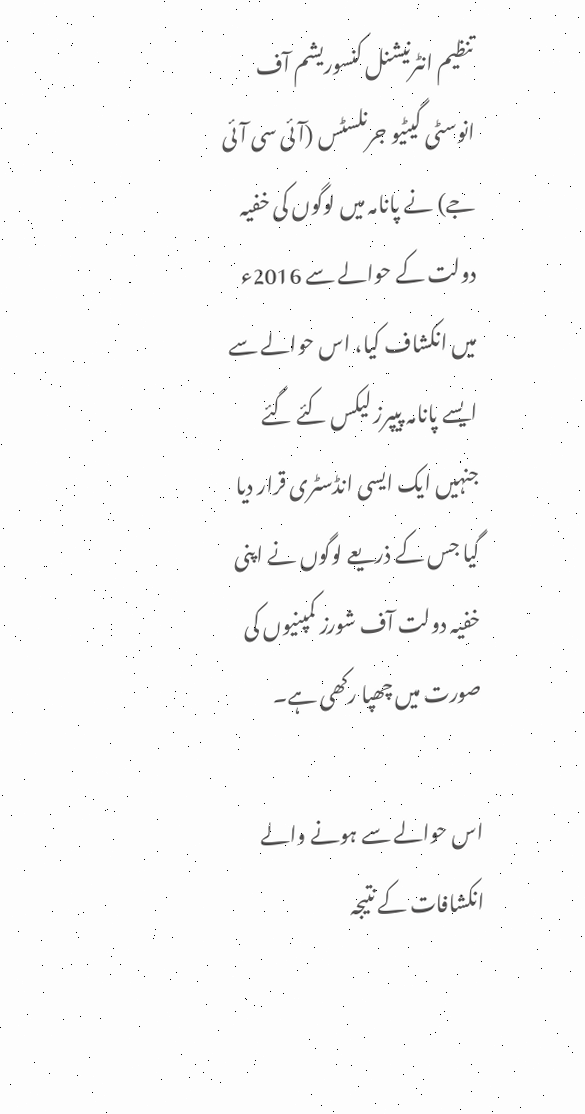تنظیم انٹرنیشنل کنسوریشم آف انوسٹی گیٹیو جرنلسٹس (آئی سی آئی جے) نے پانامہ میں لوگوں کی خفیہ دولت کے حوالے سے 2016ء میں انکشاف کیا، اس حوالے سے ایسے پانامہ پیپرز لیکس کئے گئے جنہیں ایک ایسی انڈسٹری قرار دیا گیا جس کے ذریعے لوگوں نے اپنی خفیہ دولت آف شورز کمپنیوں کی صورت میں چھپا رکھی ہے۔

اس حوالے سے ہونے والے انکشافات کے نتیجہ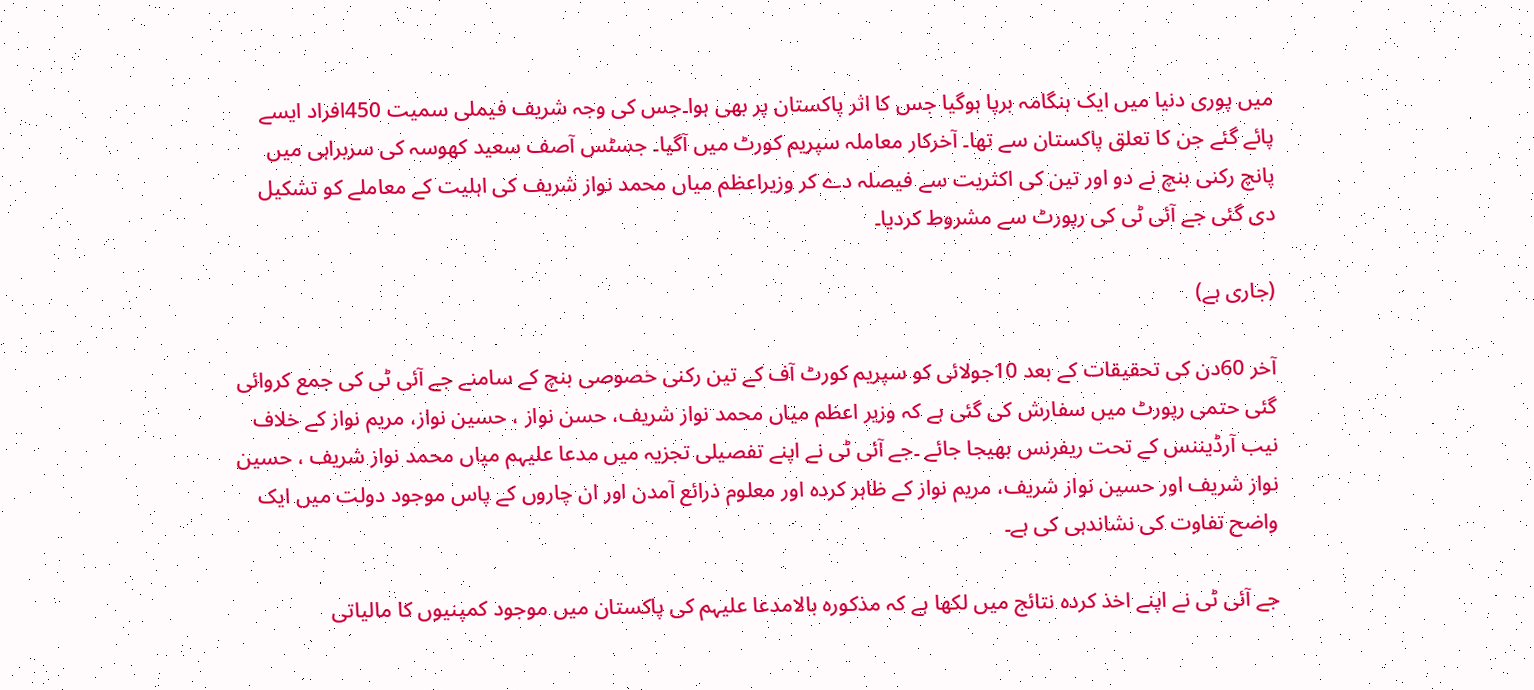میں پوری دنیا میں ایک ہنگامہ برپا ہوگیا جس کا اثر پاکستان پر بھی ہوا۔جس کی وجہ شریف فیملی سمیت 450افراد ایسے پائے گئے جن کا تعلق پاکستان سے تھا۔ آخرکار معاملہ سپریم کورٹ میں آگیا۔ جسٹس آصف سعید کھوسہ کی سربراہی میں پانچ رکنی بنچ نے دو اور تین کی اکثریت سے فیصلہ دے کر وزیراعظم میاں محمد نواز شریف کی اہلیت کے معاملے کو تشکیل دی گئی جے آئی ٹی کی رپورٹ سے مشروط کردیا۔

(جاری ہے)

آخر 60دن کی تحقیقات کے بعد 10جولائی کو سپریم کورٹ آف کے تین رکنی خصوصی بنچ کے سامنے جے آئی ٹی کی جمع کروائی گئی حتمی رپورٹ میں سفارش کی گئی ہے کہ وزیر اعظم میاں محمد نواز شریف، حسن نواز ، حسین نواز، مریم نواز کے خلاف نیب آرڈیننس کے تحت ریفرنس بھیجا جائے ۔جے آئی ٹی نے اپنے تفصیلی تجزیہ میں مدعا علیہم میاں محمد نواز شریف ، حسین نواز شریف اور حسین نواز شریف، مریم نواز کے ظاہر کردہ اور معلوم ذرائع آمدن اور ان چاروں کے پاس موجود دولت میں ایک واضح تفاوت کی نشاندہی کی ہے۔

جے آئی ٹی نے اپنے اخذ کردہ نتائج میں لکھا ہے کہ مذکورہ بالامدعا علیہم کی پاکستان میں موجود کمپنیوں کا مالیاتی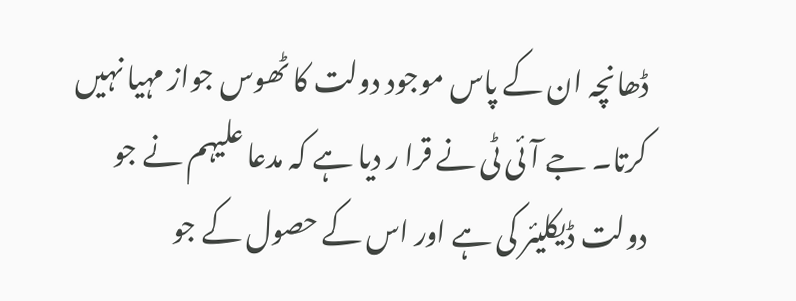ڈھانچہ ان کے پاس موجود دولت کا ٹھوس جواز مہیا نہیں کرتا۔ جے آئی ٹی نے قرا ر دیا ہے کہ مدعا علیہم نے جو دولت ڈیکلیئر کی ہے اور اس کے حصول کے جو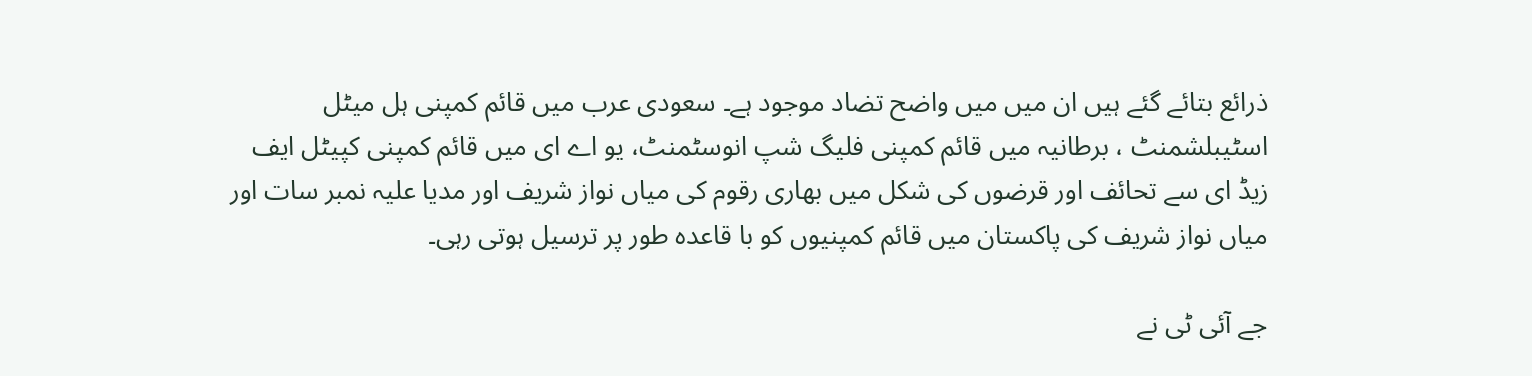ذرائع بتائے گئے ہیں ان میں میں واضح تضاد موجود ہے۔ سعودی عرب میں قائم کمپنی ہل میٹل اسٹیبلشمنٹ ، برطانیہ میں قائم کمپنی فلیگ شپ انوسٹمنٹ، یو اے ای میں قائم کمپنی کپیٹل ایف زیڈ ای سے تحائف اور قرضوں کی شکل میں بھاری رقوم کی میاں نواز شریف اور مدیا علیہ نمبر سات اور میاں نواز شریف کی پاکستان میں قائم کمپنیوں کو با قاعدہ طور پر ترسیل ہوتی رہی۔

جے آئی ٹی نے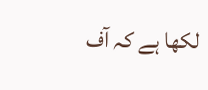لکھا ہے کہ آف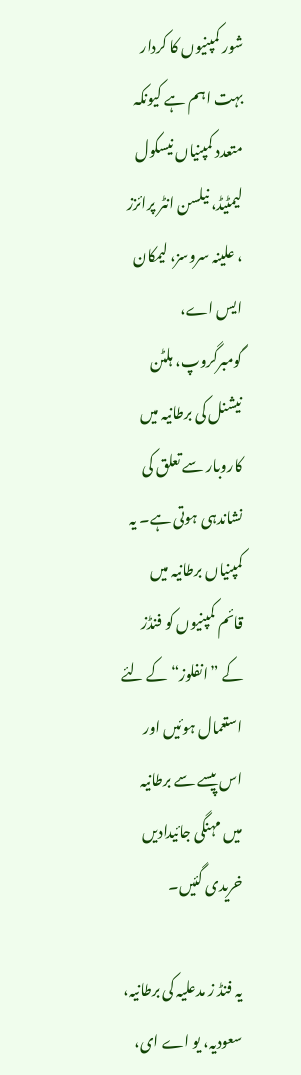شور کمپنیوں کا کردار بہت اہم ہے کیونکہ متعدد کمپنیاں نیسکول لیمٹیڈ، نیلسن انٹر پرائزز ، علینہ سروسز، لیمکان ایس اے، گومبرگروپ، ہلٹن نیشنل کی برطانیہ میں کاروبار سے تعلق کی نشاندہی ہوتی ہے۔ یہ کمپنیاں برطانیہ میں قائم کمپنیوں کو فنڈز کے ”انفلوز“ کے لئے استعمال ہوئیں اور اس پیسے سے برطانیہ میں مہنگی جائیدادیں خریدی گئیں۔

یہ فنڈ ز مدعلیہ کی برطانیہ، سعودیہ، یو اے ای،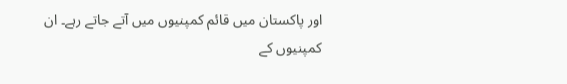اور پاکستان میں قائم کمپنیوں میں آتے جاتے رہے۔ ان کمپنیوں کے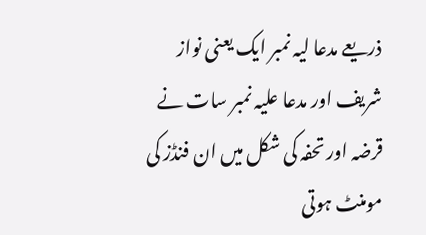ذریعے مدعا لیہ نمبر ایک یعنی نواز شریف اور مدعا علیہ نمبر سات نے قرضہ اور تحفہ کی شکل میں ان فنڈز کی مومنٹ ہوتی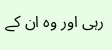رہی اور وہ ان کے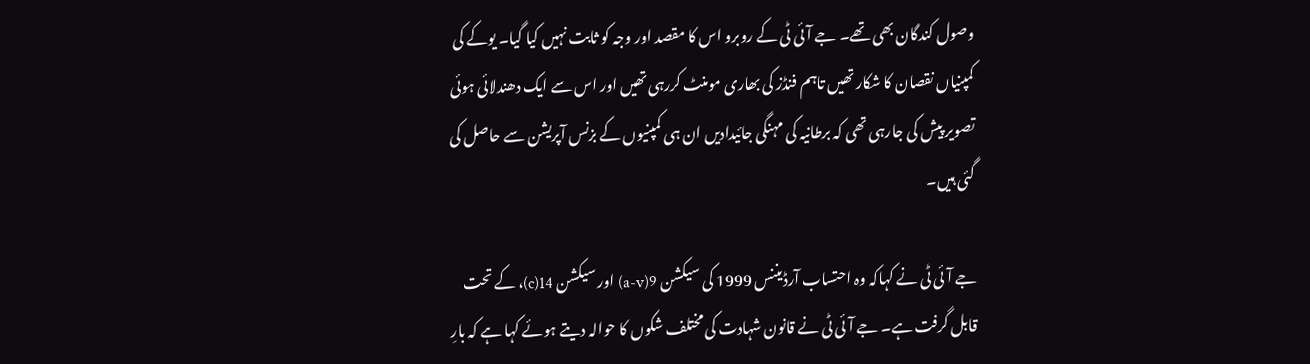وصول کندگان بھی تھے۔ جے آئی ٹی کے روبرو اس کا مقصد اور وجہ کو ثابت نہیں کیا گیا۔ یوکے کی کمپنیاں نقصان کا شکار تھیں تاہم فنڈز کی بھاری مومنٹ کررہی تھیں اور اس سے ایک دھندلائی ہوئی تصویر پیش کی جارہی تھی کہ برطانیہ کی مہنگی جائیدادیں ان ہی کمپنیوں کے بزنس آپریشن سے حاصل کی گئی ہیں۔

جے آئی ٹی نے کہاکہ وہ احتساب آرڈیننس 1999 کی سیکشن 9(a-v) اور سیکشن 14(c)، کے تحت قابل گرفت ہے۔ جے آئی ٹی نے قانون شہادت کی مختلف شکوں کا حوالہ دیتے ہوئے کہا ہے کہ بارِ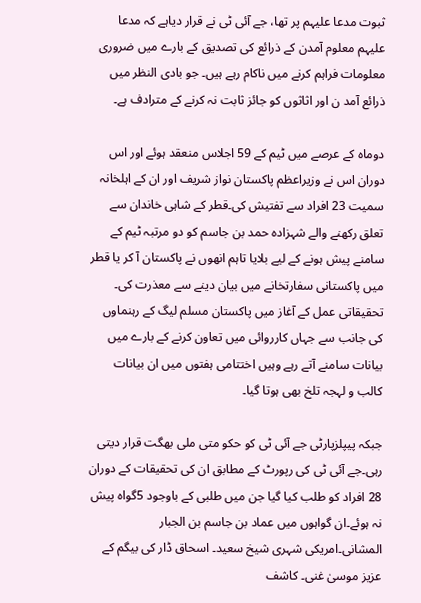ثبوت مدعا علیہم پر تھا، جے آئی ٹی نے قرار دیاہے کہ مدعا علیہم معلوم آمدن کے ذرائع کی تصدیق کے بارے میں ضروری معلومات فراہم کرنے میں ناکام رہے ہیں۔ جو بادی النظر میں ذرائع آمد ن اور اثاثوں کو جائز ثابت نہ کرنے کے مترادف ہے۔

دوماہ کے عرصے میں ٹیم کے 59 اجلاس منعقد ہوئے اور اس دوران اس نے وزیراعظم پاکستان نواز شریف اور ان کے اہلخانہ سمیت 23 افراد سے تفتیش کی۔قطر کے شاہی خاندان سے تعلق رکھنے والے شہزادہ حمد بن جاسم کو دو مرتبہ ٹیم کے سامنے پیش ہونے کے لیے بلایا تاہم انھوں نے پاکستان آ کر یا قطر میں پاکستانی سفارتخانے میں بیان دینے سے معذرت کی۔
تحقیقاتی عمل کے آغاز میں پاکستان مسلم لیگ کے رہنماوں کی جانب سے جہاں کارروائی میں تعاون کرنے کے بارے میں بیانات سامنے آتے رہے وہیں اختتامی ہفتوں میں ان بیانات کالب و لہجہ تلخ بھی ہوتا گیا۔

جبکہ پیپلزپارٹی جے آئی ٹی کو حکو متی ملی بھگت قرار دیتی رہی۔جے آئی ٹی کی رپورٹ کے مطابق ان کی تحقیقات کے دوران 28 افراد کو طلب کیا گیا جن میں طلبی کے باوجود 5گواہ پیش نہ ہوئے۔ان گواہوں میں عماد بن جاسم بن الجبار المشانی۔امریکی شہری شیخ سعید۔ اسحاق ڈار کی بیگم کے عزیز موسیٰ غنی۔ کاشف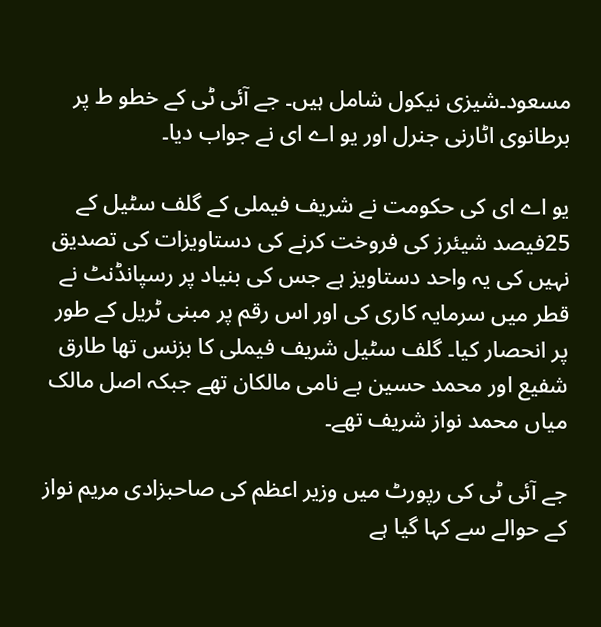مسعود۔شیزی نیکول شامل ہیں۔ جے آئی ٹی کے خطو ط پر برطانوی اٹارنی جنرل اور یو اے ای نے جواب دیا۔

یو اے ای کی حکومت نے شریف فیملی کے گلف سٹیل کے 25فیصد شیئرز کی فروخت کرنے کی دستاویزات کی تصدیق نہیں کی یہ واحد دستاویز ہے جس کی بنیاد پر رسپانڈنٹ نے قطر میں سرمایہ کاری کی اور اس رقم پر مبنی ٹریل کے طور پر انحصار کیا۔ گلف سٹیل شریف فیملی کا بزنس تھا طارق شفیع اور محمد حسین بے نامی مالکان تھے جبکہ اصل مالک میاں محمد نواز شریف تھے۔

جے آئی ٹی کی رپورٹ میں وزیر اعظم کی صاحبزادی مریم نواز کے حوالے سے کہا گیا ہے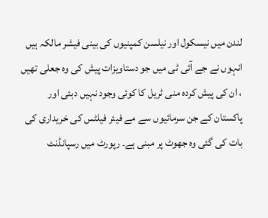لندن میں نیسکول اور نیلسن کمپنیوں کی بینی فیشر مالکہ ہیں انہوں نے جے آئی ٹی میں جو دستاویزات پیش کی وہ جعلی تھیں ، ان کی پیش کردہ منی ٹریل کا کوئی وجود نہیں دبئی اور پاکستان کے جن سرمائیوں سے مے فیئر فیلٹس کی خریداری کی بات کی گئی وہ جھوٹ پر مبنی ہے۔ رپورٹ میں رسپانڈنٹ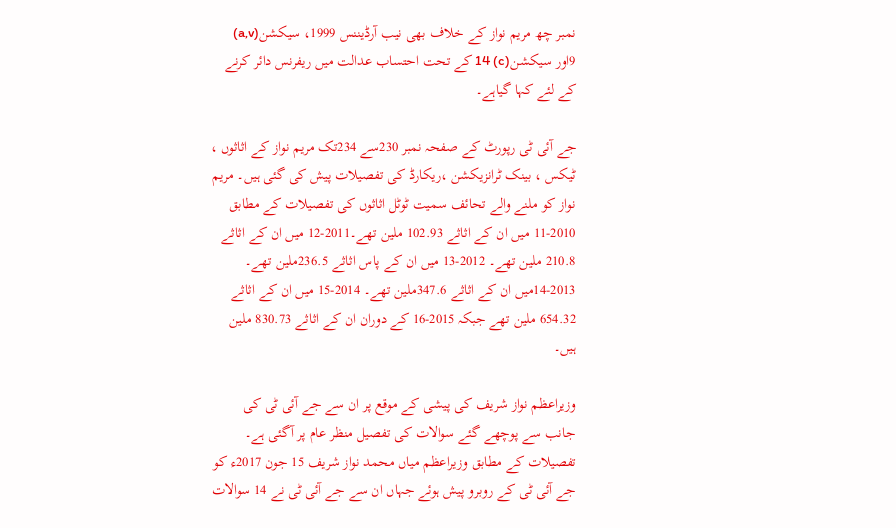نمبر چھ مریم نواز کے خلاف بھی نیب آرڈیننس 1999، سیکشن(a,v) 9اور سیکشن(c) 14 کے تحت احتساب عدالت میں ریفرنس دائر کرنے کے لئے کہا گیاہے۔

جے آئی ٹی رپورٹ کے صفحہ نمبر 230سے 234تک مریم نواز کے اثاثوں ، ٹیکس ، بینک ٹرانزیکشن ،ریکارڈ کی تفصیلات پیش کی گئی ہیں۔ مریم نواز کو ملنے والے تحائف سمیت ٹوٹل اثاثوں کی تفصیلات کے مطابق 2010-11 میں ان کے اثاثے 102.93 ملین تھے۔2011-12 میں ان کے اثاثے 210.8 ملین تھے۔ 2012-13 میں ان کے پاس اثاثے 236.5ملین تھے۔ 2013-14میں ان کے اثاثے 347.6ملین تھے۔ 2014-15 میں ان کے اثاثے 654.32 ملین تھے جبکہ 2015-16 کے دوران ان کے اثاثے 830.73 ملین ہیں۔

وزیراعظم نواز شریف کی پیشی کے موقع پر ان سے جے آئی ٹی کی جانب سے پوچھے گئے سوالات کی تفصیل منظر عام پر آگئی ہے۔
تفصیلات کے مطابق وزیراعظم میاں محمد نواز شریف 15 جون 2017ء کو جے آئی ٹی کے روبرو پیش ہوئے جہاں ان سے جے آئی ٹی نے 14 سوالات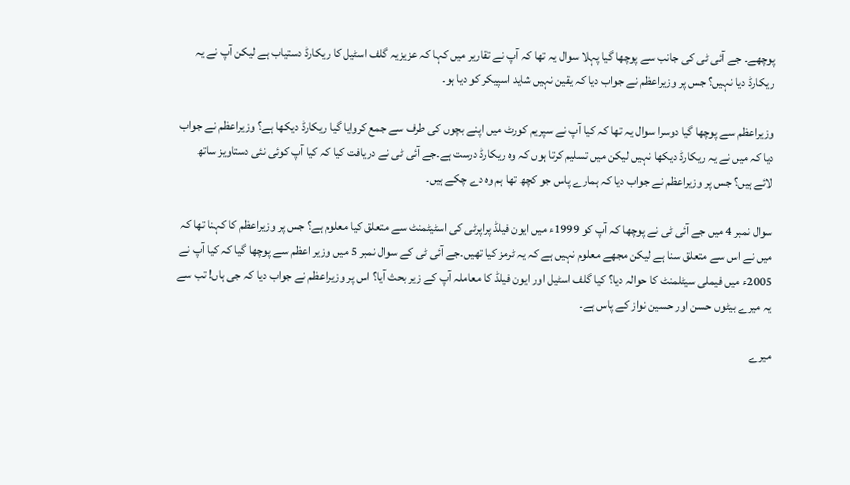پوچھے۔ جے آئی ٹی کی جانب سے پوچھا گیا پہلا سوال یہ تھا کہ آپ نے تقاریر میں کہا کہ عزیزیہ گلف اسٹیل کا ریکارڈ دستیاب ہے لیکن آپ نے یہ ریکارڈ دیا نہیں؟ جس پر وزیراعظم نے جواب دیا کہ یقین نہیں شاید اسپیکر کو دیا ہو۔

وزیراعظم سے پوچھا گیا دوسرا سوال یہ تھا کہ کیا آپ نے سپریم کورٹ میں اپنے بچوں کی طرف سے جمع کروایا گیا ریکارڈ دیکھا ہے؟ وزیراعظم نے جواب دیا کہ میں نے یہ ریکارڈ دیکھا نہیں لیکن میں تسلیم کرتا ہوں کہ وہ ریکارڈ درست ہے۔جے آئی ٹی نے دریافت کیا کہ کیا آپ کوئی نئی دستاویز ساتھ لائے ہیں؟ جس پر وزیراعظم نے جواب دیا کہ ہمارے پاس جو کچھ تھا ہم وہ دے چکے ہیں۔

سوال نمبر 4 میں جے آئی ٹی نے پوچھا کہ آپ کو 1999ء میں ایون فیلڈ پراپرٹی کی اسٹیٹمنٹ سے متعلق کیا معلوم ہے؟ جس پر وزیراعظم کا کہنا تھا کہ میں نے اس سے متعلق سنا ہے لیکن مجھے معلوم نہیں ہے کہ یہ ٹرمز کیا تھیں۔جے آئی ٹی کے سوال نمبر 5 میں وزیر اعظم سے پوچھا گیا کہ کیا آپ نے 2005ء میں فیملی سیٹلمنٹ کا حوالہ دیا؟ کیا گلف اسٹیل اور ایون فیلڈ کا معاملہ آپ کے زیر بحث آیا؟ اس پر وزیراعظم نے جواب دیا کہ جی ہاں! تب سے یہ میرے بیٹوں حسن اور حسین نواز کے پاس ہے۔

میرے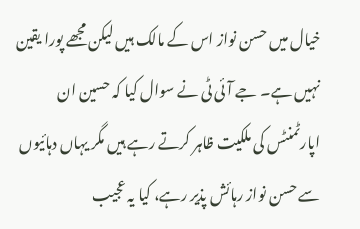خیال میں حسن نواز اس کے مالک ہیں لیکن مجھے پورا یقین نہیں ہے۔ جے آئی ٹی نے سوال کیا کہ حسین ان اپارٹمنٹس کی ملکیت ظاہر کرتے رہے ہیں مگر یہاں دہائیوں سے حسن نواز رہائش پذیر رہے، کیا یہ عجیب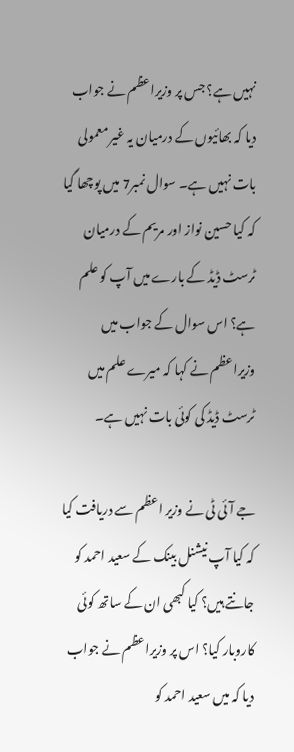نہیں ہے؟ جس پر وزیراعظم نے جواب دیا کہ بھائیوں کے درمیان یہ غیر معمولی بات نہیں ہے۔ سوال نمبر7 میں پوچھا گیا کہ کیا حسین نواز اور مریم کے درمیان ٹرسٹ ڈیڈ کے بارے میں آپ کو علم ہے؟ اس سوال کے جواب میں وزیراعظم نے کہا کہ میرے علم میں ٹرسٹ ڈیڈ کی کوئی بات نہیں ہے۔

جے آئی ٹی نے وزیر اعظم سے دریافت کیا کہ کیا آپ نیشنل بینک کے سعید احمد کو جانتے ہیں؟ کیا کبھی ان کے ساتھ کوئی کاروبار کیا؟ اس پر وزیراعظم نے جواب دیا کہ میں سعید احمد کو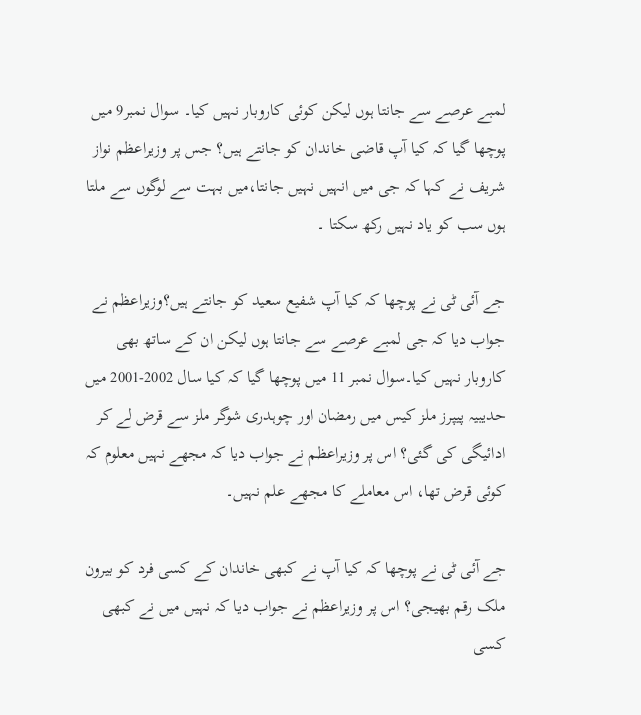لمبے عرصے سے جانتا ہوں لیکن کوئی کاروبار نہیں کیا۔ سوال نمبر9 میں پوچھا گیا کہ کیا آپ قاضی خاندان کو جانتے ہیں؟ جس پر وزیراعظم نواز شریف نے کہا کہ جی میں انہیں نہیں جانتا،میں بہت سے لوگوں سے ملتا ہوں سب کو یاد نہیں رکھ سکتا ۔

جے آئی ٹی نے پوچھا کہ کیا آپ شفیع سعید کو جانتے ہیں؟وزیراعظم نے جواب دیا کہ جی لمبے عرصے سے جانتا ہوں لیکن ان کے ساتھ بھی کاروبار نہیں کیا۔سوال نمبر 11 میں پوچھا گیا کہ کیا سال 2002-2001 میں حدیبیہ پیپرز ملز کیس میں رمضان اور چوہدری شوگر ملز سے قرض لے کر ادائیگی کی گئی؟ اس پر وزیراعظم نے جواب دیا کہ مجھے نہیں معلوم کہ کوئی قرض تھا، اس معاملے کا مجھے علم نہیں۔

جے آئی ٹی نے پوچھا کہ کیا آپ نے کبھی خاندان کے کسی فرد کو بیرون ملک رقم بھیجی؟ اس پر وزیراعظم نے جواب دیا کہ نہیں میں نے کبھی کسی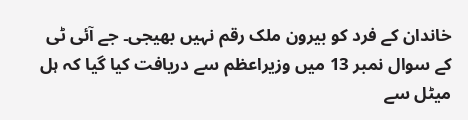خاندان کے فرد کو بیرون ملک رقم نہیں بھیجی۔ جے آئی ٹی کے سوال نمبر 13 میں وزیراعظم سے دریافت کیا گیا کہ ہل میٹل سے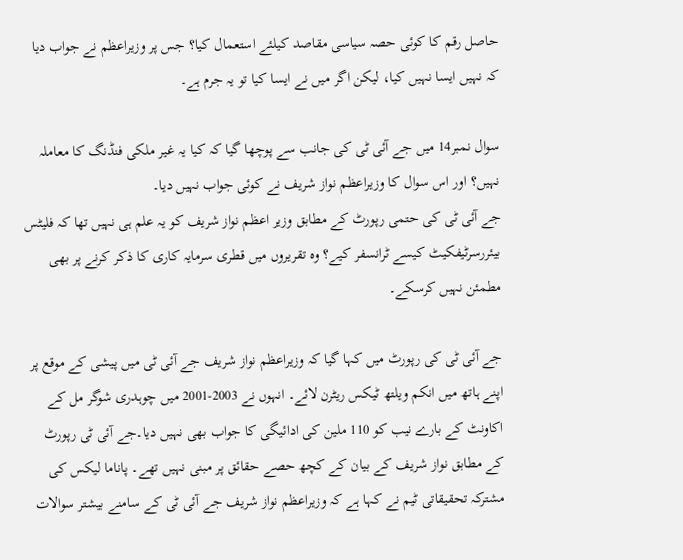حاصل رقم کا کوئی حصہ سیاسی مقاصد کیلئے استعمال کیا؟ جس پر وزیراعظم نے جواب دیا کہ نہیں ایسا نہیں کیا، لیکن اگر میں نے ایسا کیا تو یہ جرم ہے۔

سوال نمبر14 میں جے آئی ٹی کی جانب سے پوچھا گیا کہ کیا یہ غیر ملکی فنڈنگ کا معاملہ نہیں؟ اور اس سوال کا وزیراعظم نواز شریف نے کوئی جواب نہیں دیا۔
جے آئی ٹی کی حتمی رپورٹ کے مطابق وزیر اعظم نواز شریف کو یہ علم ہی نہیں تھا کہ فلیٹس بیئررسرٹیفکیٹ کیسے ٹرانسفر کیے؟ وہ تقریروں میں قطری سرمایہ کاری کا ذکر کرنے پر بھی مطمئن نہیں کرسکے۔

جے آئی ٹی کی رپورٹ میں کہا گیا کہ وزیراعظم نواز شریف جے آئی ٹی میں پیشی کے موقع پر اپنے ہاتھ میں انکم ویلتھ ٹیکس ریٹرن لائے۔ انہوں نے 2003-2001 میں چوہدری شوگر مل کے اکاونٹ کے بارے نیب کو 110 ملین کی ادائیگی کا جواب بھی نہیں دیا۔جے آئی ٹی رپورٹ کے مطابق نواز شریف کے بیان کے کچھ حصے حقائق پر مبنی نہیں تھے۔ پاناما لیکس کی مشترکہ تحقیقاتی ٹیم نے کہا ہے کہ وزیراعظم نواز شریف جے آئی ٹی کے سامنے بیشتر سوالات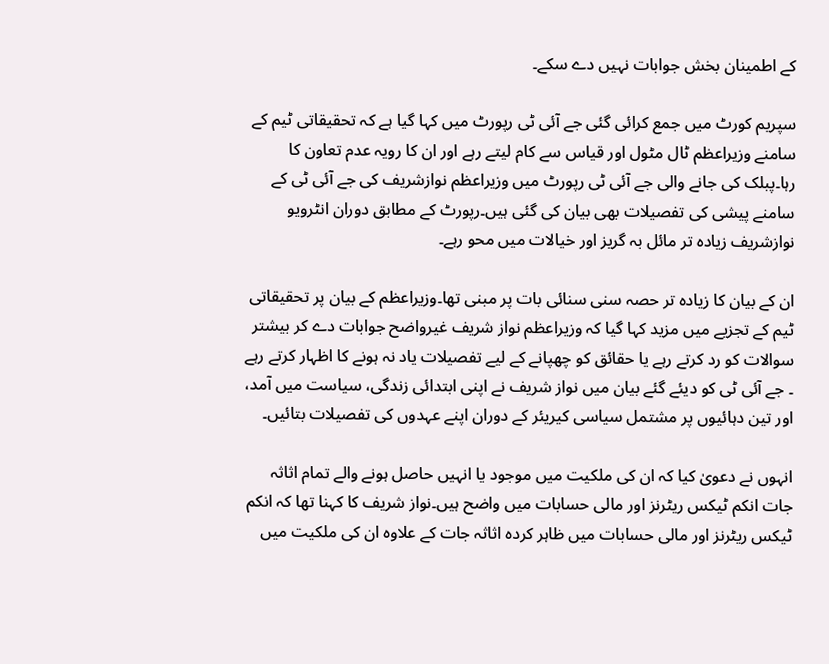کے اطمینان بخش جوابات نہیں دے سکے۔

سپریم کورٹ میں جمع کرائی گئی جے آئی ٹی رپورٹ میں کہا گیا ہے کہ تحقیقاتی ٹیم کے سامنے وزیراعظم ٹال مٹول اور قیاس سے کام لیتے رہے اور ان کا رویہ عدم تعاون کا رہا۔پبلک کی جانے والی جے آئی ٹی رپورٹ میں وزیراعظم نوازشریف کی جے آئی ٹی کے سامنے پیشی کی تفصیلات بھی بیان کی گئی ہیں۔رپورٹ کے مطابق دوران انٹرویو نوازشریف زیادہ تر مائل بہ گریز اور خیالات میں محو رہے۔

ان کے بیان کا زیادہ تر حصہ سنی سنائی بات پر مبنی تھا۔وزیراعظم کے بیان پر تحقیقاتی ٹیم کے تجزیے میں مزید کہا گیا کہ وزیراعظم نواز شریف غیرواضح جوابات دے کر بیشتر سوالات کو رد کرتے رہے یا حقائق کو چھپانے کے لیے تفصیلات یاد نہ ہونے کا اظہار کرتے رہے ۔ جے آئی ٹی کو دیئے گئے بیان میں نواز شریف نے اپنی ابتدائی زندگی، سیاست میں آمد، اور تین دہائیوں پر مشتمل سیاسی کیریئر کے دوران اپنے عہدوں کی تفصیلات بتائیں۔

انہوں نے دعویٰ کیا کہ ان کی ملکیت میں موجود یا انہیں حاصل ہونے والے تمام اثاثہ جات انکم ٹیکس ریٹرنز اور مالی حسابات میں واضح ہیں۔نواز شریف کا کہنا تھا کہ انکم ٹیکس ریٹرنز اور مالی حسابات میں ظاہر کردہ اثاثہ جات کے علاوہ ان کی ملکیت میں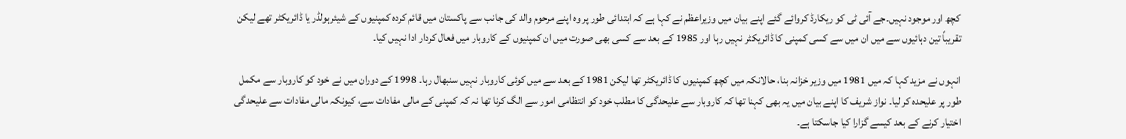کچھ اور موجود نہیں۔جے آئی ٹی کو ریکارڈ کروائے گئے اپنے بیان میں وزیراعظم نے کہا ہے کہ ابتدائی طور پر وہ اپنے مرحوم والد کی جانب سے پاکستان میں قائم کردہ کمپنیوں کے شیئرہولڈر یا ڈائریکٹر تھے لیکن تقریباً تین دہائیوں سے میں ان میں سے کسی کمپنی کا ڈائریکٹر نہیں رہا اور 1985 کے بعد سے کسی بھی صورت میں ان کمپنیوں کے کاروبار میں فعال کردار ادا نہیں کیا۔

انہوں نے مزید کہا کہ میں 1981 میں وزیر خزانہ بنا، حالانکہ میں کچھ کمپنیوں کا ڈائریکٹر تھا لیکن 1981 کے بعد سے میں کوئی کاروبار نہیں سنبھال رہا۔ 1998 کے دوران میں نے خود کو کاروبار سے مکمل طور پر علیحدہ کر لیا۔ نواز شریف کا اپنے بیان میں یہ بھی کہنا تھا کہ کاروبار سے علیحدگی کا مطلب خود کو انتظامی امور سے الگ کرنا تھا نہ کہ کمپنی کے مالی مفادات سے، کیونکہ مالی مفادات سے علیحدگی اختیار کرنے کے بعد کیسے گزارا کیا جاسکتا ہے۔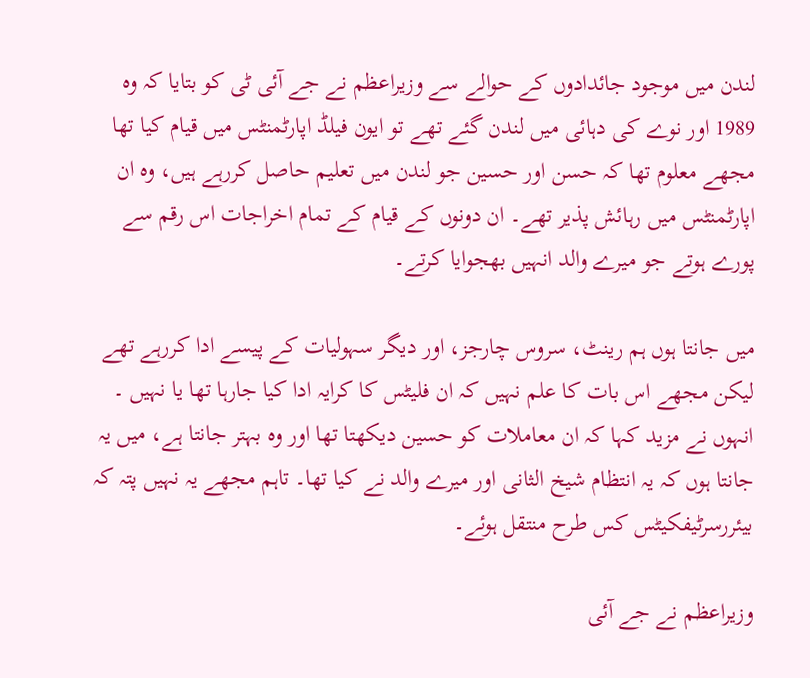لندن میں موجود جائدادوں کے حوالے سے وزیراعظم نے جے آئی ٹی کو بتایا کہ وہ 1989 اور نوے کی دہائی میں لندن گئے تھے تو ایون فیلڈ اپارٹمنٹس میں قیام کیا تھا مجھے معلوم تھا کہ حسن اور حسین جو لندن میں تعلیم حاصل کررہے ہیں، وہ ان اپارٹمنٹس میں رہائش پذیر تھے۔ ان دونوں کے قیام کے تمام اخراجات اس رقم سے پورے ہوتے جو میرے والد انہیں بھجوایا کرتے۔

میں جانتا ہوں ہم رینٹ، سروس چارجز، اور دیگر سہولیات کے پیسے ادا کررہے تھے لیکن مجھے اس بات کا علم نہیں کہ ان فلیٹس کا کرایہ ادا کیا جارہا تھا یا نہیں ۔ انہوں نے مزید کہا کہ ان معاملات کو حسین دیکھتا تھا اور وہ بہتر جانتا ہے، میں یہ جانتا ہوں کہ یہ انتظام شیخ الثانی اور میرے والد نے کیا تھا۔ تاہم مجھے یہ نہیں پتہ کہ بیئررسرٹیفکیٹس کس طرح منتقل ہوئے۔

وزیراعظم نے جے آئی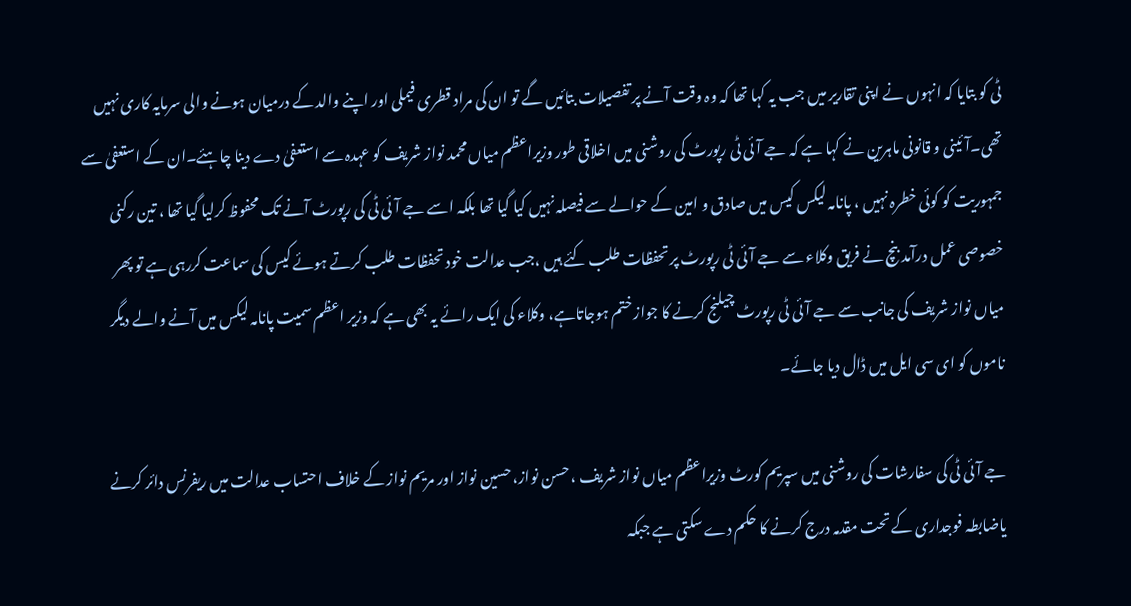ٹی کو بتایا کہ انہوں نے اپنی تقاریر میں جب یہ کہا تھا کہ وہ وقت آنے پر تفصیلات بتائیں گے تو ان کی مراد قطری فیملی اور اپنے والد کے درمیان ہونے والی سرمایہ کاری نہیں تھی۔آئینی و قانونی ماہرین نے کہا ہے کہ جے آئی ٹی رپورٹ کی روشنی میں اخلاقی طور وزیراعظم میاں محمد نواز شریف کو عہدہ سے استعفیٰ دے دینا چاہئے۔ان کے استعفیٰ سے جمہوریت کو کوئی خطرہ نہیں ، پانامہ لیکس کیس میں صادق و امین کے حوالے سے فیصلہ نہیں کیا گیا تھا بلکہ اسے جے آئی ٹی کی رپورٹ آنے تک محفوظ کرلیا گیا تھا ، تین رکنی خصوصی عمل درآمد بنچ نے فریق وکلاء سے جے آئی ٹی رپورٹ پر تحفظات طلب کئے ہیں ،جب عدالت خود تحفظات طلب کرتے ہوئے کیس کی سماعت کررہی ہے تو پھر میاں نواز شریف کی جانب سے جے آئی ٹی رپورٹ چیلنج کرنے کا جواز ختم ہوجاتاہے، وکلاء کی ایک رائے یہ بھی ہے کہ وزیر اعظم سمیت پانامہ لیکس میں آنے والے دیگر ناموں کو ای سی ایل میں ڈال دیا جائے۔

جے آئی ٹی کی سفارشات کی روشنی میں سپریم کورٹ وزیراعظم میاں نواز شریف ، حسن نواز، حسین نواز اور مریم نواز کے خلاف احتساب عدالت میں ریفرنس دائر کرنے یاضابطہ فوجداری کے تحت مقدمہ درج کرنے کا حکم دے سکتی ہے جبکہ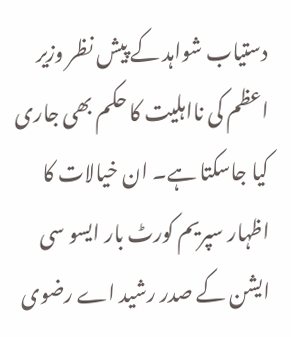دستیاب شواہد کے پیش نظر وزیر اعظم کی نااہلیت کا حکم بھی جاری کیا جاسکتا ہے۔ ان خیالات کا اظہار سپریم کورٹ بار ایسو سی ایشن کے صدر رشید اے رضوی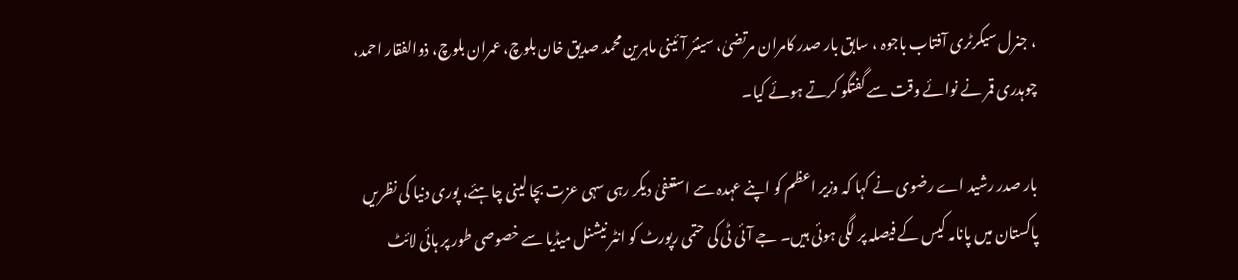، جنرل سیکرٹری آفتاب باجوہ ، سابق بار صدر کامران مرتضیٰ، سینئر آئینی ماہرین محمد صدیق خان بلوچ، عمران بلوچ، ذوالفقار احمد، چوہدری قمر نے نوائے وقت سے گفتگو کرتے ہوئے کیا۔

بار صدر رشید اے رضوی نے کہا کہ وزیر اعظم کو اپنے عہدہ سے استعفیٰ دیکر رہی سہی عزت بچا لینی چاہئے، پوری دنیا کی نظریں پاکستان میں پانامہ کیس کے فیصلہ پر لگی ہوئی ہیں۔ جے آئی ٹی کی حتمی رپورٹ کو انٹر نیشنل میڈیا سے خصوصی طور پر ہائی لائٹ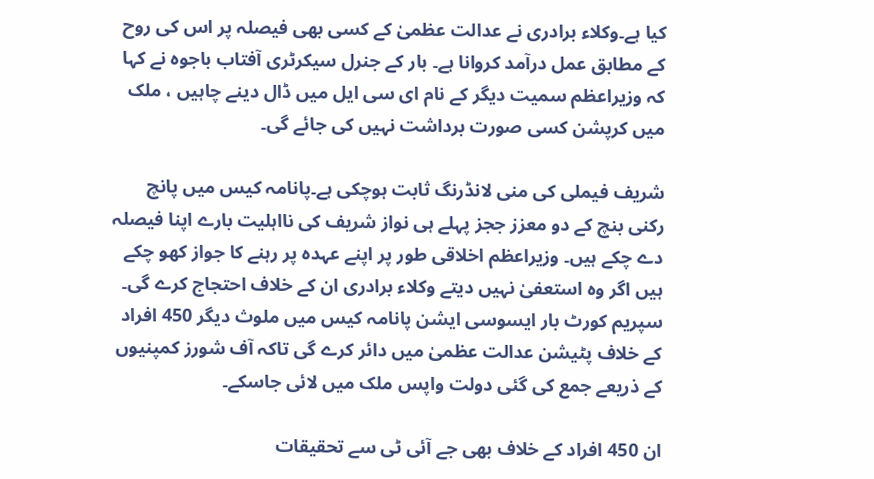کیا ہے۔وکلاء برادری نے عدالت عظمیٰ کے کسی بھی فیصلہ پر اس کی روح کے مطابق عمل درآمد کروانا ہے۔ بار کے جنرل سیکرٹری آفتاب باجوہ نے کہا کہ وزیراعظم سمیت دیگر کے نام ای سی ایل میں ڈال دینے چاہیں ، ملک میں کرپشن کسی صورت برداشت نہیں کی جائے گی۔

شریف فیملی کی منی لانڈرنگ ثابت ہوچکی ہے۔پانامہ کیس میں پانچ رکنی بنچ کے دو معزز ججز پہلے ہی نواز شریف کی نااہلیت بارے اپنا فیصلہ دے چکے ہیں۔ وزیراعظم اخلاقی طور پر اپنے عہدہ پر رہنے کا جواز کھو چکے ہیں اگر وہ استعفیٰ نہیں دیتے وکلاء برادری ان کے خلاف احتجاج کرے گی۔ سپریم کورٹ بار ایسوسی ایشن پانامہ کیس میں ملوث دیگر 450 افراد کے خلاف پٹیشن عدالت عظمیٰ میں دائر کرے گی تاکہ آف شورز کمپنیوں کے ذریعے جمع کی گئی دولت واپس ملک میں لائی جاسکے۔

ان 450 افراد کے خلاف بھی جے آئی ٹی سے تحقیقات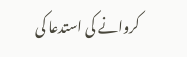کروانے کی استدعا کی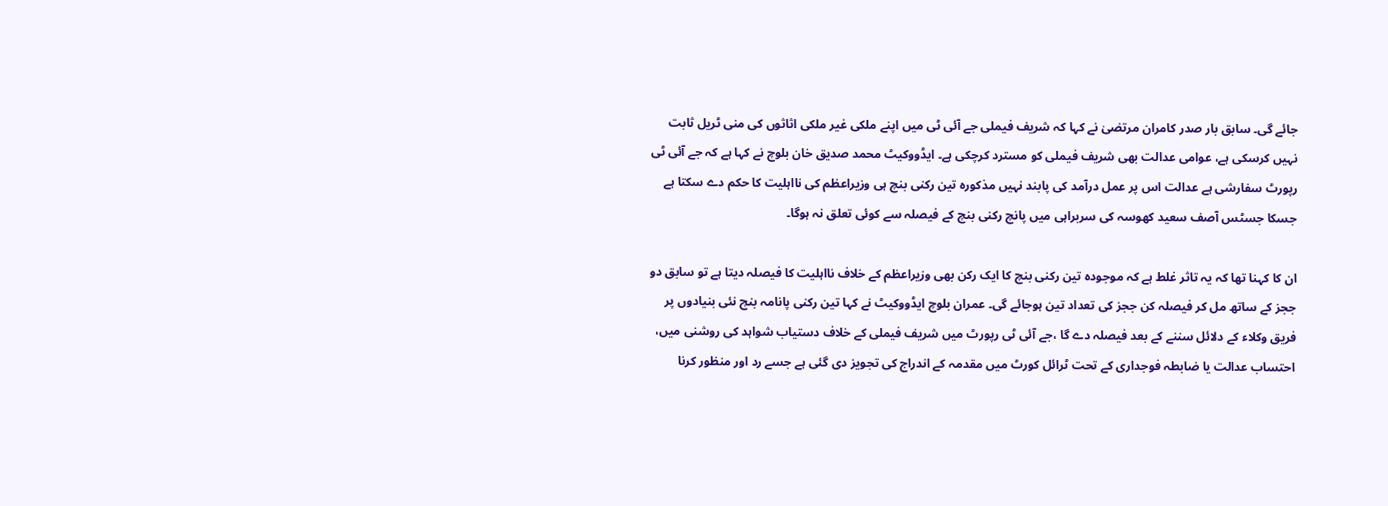جائے گی۔ سابق بار صدر کامران مرتضیٰ نے کہا کہ شریف فیملی جے آئی ٹی میں اپنے ملکی غیر ملکی اثاثوں کی منی ٹریل ثابت نہیں کرسکی ہے، عوامی عدالت بھی شریف فیملی کو مسترد کرچکی ہے۔ ایڈووکیٹ محمد صدیق خان بلوچ نے کہا ہے کہ جے آئی ٹی رپورٹ سفارشی ہے عدالت اس پر عمل درآمد کی پابند نہیں مذکورہ تین رکنی بنچ ہی وزیراعظم کی نااہلیت کا حکم دے سکتا ہے جسکا جسٹس آصف سعید کھوسہ کی سربراہی میں پانچ رکنی بنچ کے فیصلہ سے کوئی تعلق نہ ہوگا۔

ان کا کہنا تھا کہ یہ تاثر غلط ہے کہ موجودہ تین رکنی بنچ کا ایک رکن بھی وزیراعظم کے خلاف نااہلیت کا فیصلہ دیتا ہے تو سابق دو ججز کے ساتھ مل کر فیصلہ کن ججز کی تعداد تین ہوجائے گی۔ عمران بلوچ ایڈووکیٹ نے کہا تین رکنی پانامہ بنچ نئی بنیادوں پر فریق وکلاء کے دلائل سننے کے بعد فیصلہ دے گا ،جے آئی ٹی رپورٹ میں شریف فیملی کے خلاف دستیاب شواہد کی روشنی میں، احتساب عدالت یا ضابطہ فوجداری کے تحت ٹرائل کورٹ میں مقدمہ کے اندراج کی تجویز دی گئی ہے جسے رد اور منظور کرنا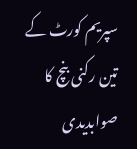سپریم کورٹ کے تین رکنی بنچ کا صوابدیدی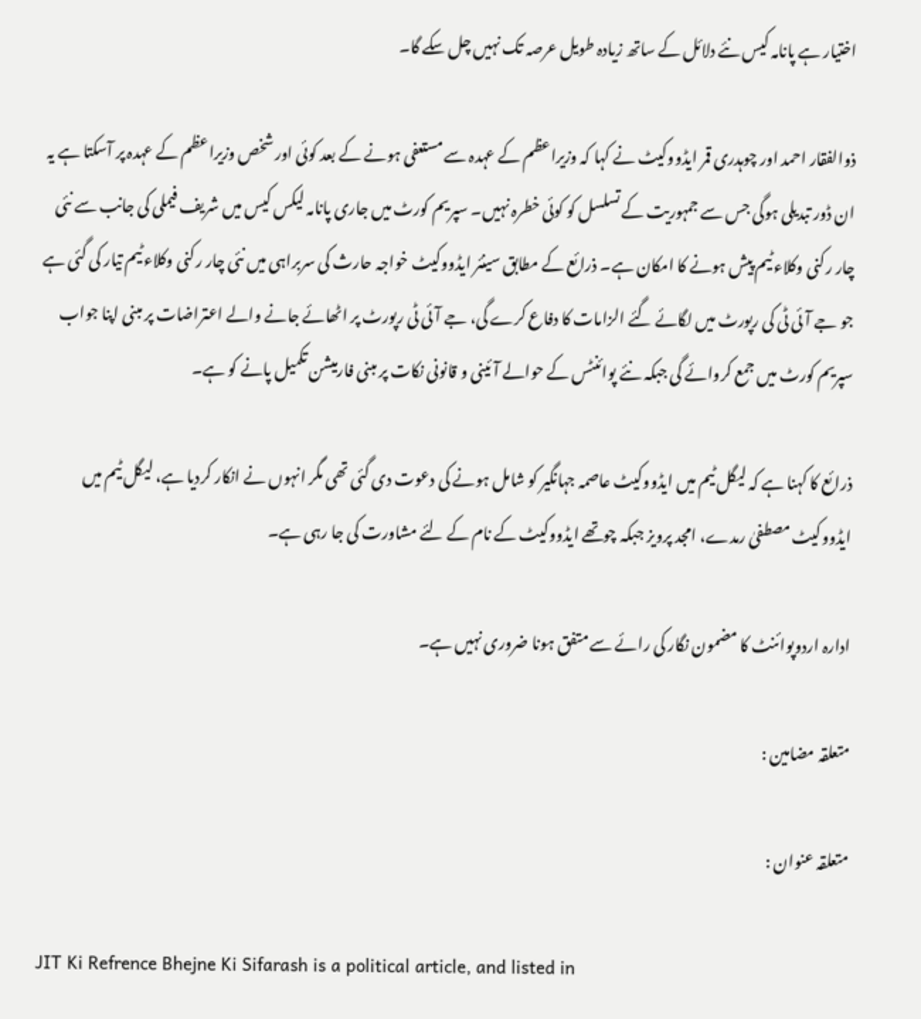اختیار ہے پانامہ کیس نئے دلائل کے ساتھ زیادہ طویل عرصہ تک نہیں چل سکے گا۔

ذوالفقار احمد اور چوہدری قمر ایڈووکیٹ نے کہا کہ وزیراعظم کے عہدہ سے مستعفی ہونے کے بعد کوئی اور شخص وزیراعظم کے عہدہ پر آسکتا ہے یہ ان ڈور تبدیلی ہوگی جس سے جمہوریت کے تسلسل کو کوئی خطرہ نہیں۔ سپریم کورٹ میں جاری پانامہ لیکس کیس میں شریف فیملی کی جانب سے نئی چار رکنی وکلاء ٹیم پیش ہونے کا امکان ہے۔ ذرائع کے مطابق سینئر ایڈووکیٹ خواجہ حارث کی سربراہی میں نئی چار رکنی وکلاء ٹیم تیار کی گئی ہے جو جے آئی ٹی کی رپورٹ میں لگائے گئے الزامات کا دفاع کرے گی، جے آئی ٹی رپورٹ پر اٹھائے جانے والے اعتراضات پر مبنی اپنا جواب سپریم کورٹ میں جمع کروائے گی جبکہ نئے پوائنٹس کے حوالے آئینی و قانونی نکات پر مبنی فارمیشن تکمیل پانے کو ہے۔

ذرائع کا کہنا ہے کہ لیگل ٹیم میں ایڈووکیٹ عاصمہ جہانگیر کو شامل ہونے کی دعوت دی گئی تھی مگر انہوں نے انکار کردیا ہے، لیگل ٹیم میں ایڈووکیٹ مصطفیٰ رمدے، امجد پرویز جبکہ چوتھے ایڈووکیٹ کے نام کے لئے مشاورت کی جا رہی ہے۔

ادارہ اردوپوائنٹ کا مضمون نگار کی رائے سے متفق ہونا ضروری نہیں ہے۔

متعلقہ مضامین :

متعلقہ عنوان :

JIT Ki Refrence Bhejne Ki Sifarash is a political article, and listed in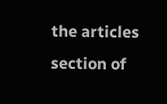the articles section of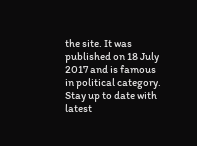the site. It was published on 18 July 2017 and is famous in political category. Stay up to date with latest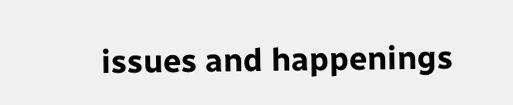issues and happenings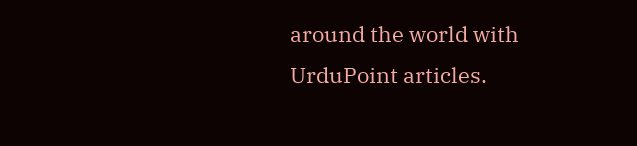around the world with UrduPoint articles.